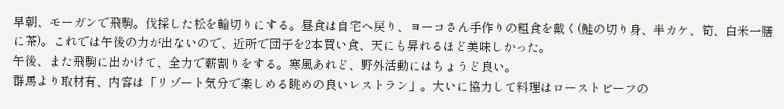早朝、モーガンで飛駒。伐採した松を輪切りにする。昼食は自宅へ戻り、ヨーコさん手作りの粗食を戴く(鮭の切り身、半カケ、筍、白米一膳に茶)。これでは午後の力が出ないので、近所で団子を2本買い食、天にも昇れるほど美味しかった。
午後、また飛駒に出かけて、全力で薪割りをする。寒風あれど、野外活動にはちょうど良い。
群馬より取材有、内容は「リゾート気分で楽しめる眺めの良いレストラン」。大いに協力して料理はローストビーフの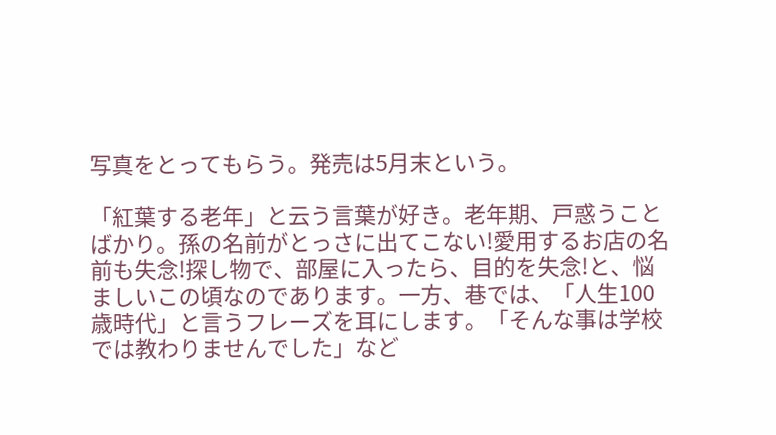写真をとってもらう。発売は5月末という。

「紅葉する老年」と云う言葉が好き。老年期、戸惑うことばかり。孫の名前がとっさに出てこない!愛用するお店の名前も失念!探し物で、部屋に入ったら、目的を失念!と、悩ましいこの頃なのであります。一方、巷では、「人生100歳時代」と言うフレーズを耳にします。「そんな事は学校では教わりませんでした」など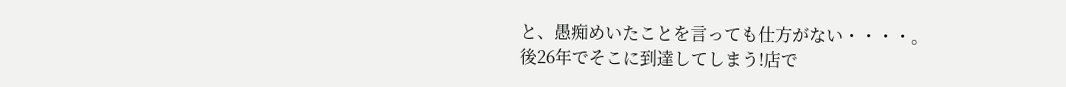と、愚痴めいたことを言っても仕方がない・・・・。
後26年でそこに到達してしまう!店で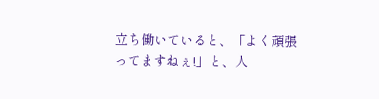立ち働いていると、「よく頑張ってますねぇ!」と、人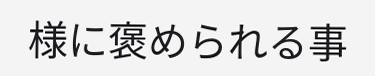様に褒められる事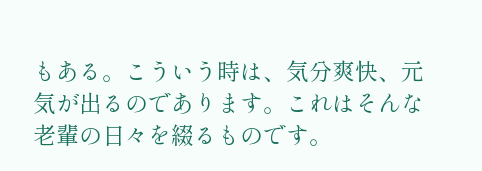もある。こういう時は、気分爽快、元気が出るのであります。これはそんな老輩の日々を綴るものです。